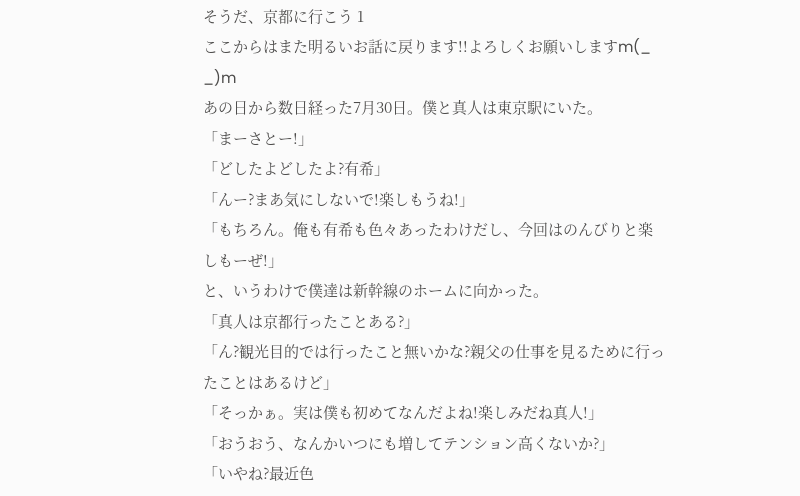そうだ、京都に行こう 1
ここからはまた明るいお話に戻ります!!よろしくお願いしますm(_ _)m
あの日から数日経った7月30日。僕と真人は東京駅にいた。
「まーさとー!」
「どしたよどしたよ?有希」
「んー?まあ気にしないで!楽しもうね!」
「もちろん。俺も有希も色々あったわけだし、今回はのんびりと楽しもーぜ!」
と、いうわけで僕達は新幹線のホームに向かった。
「真人は京都行ったことある?」
「ん?観光目的では行ったこと無いかな?親父の仕事を見るために行ったことはあるけど」
「そっかぁ。実は僕も初めてなんだよね!楽しみだね真人!」
「おうおう、なんかいつにも増してテンション高くないか?」
「いやね?最近色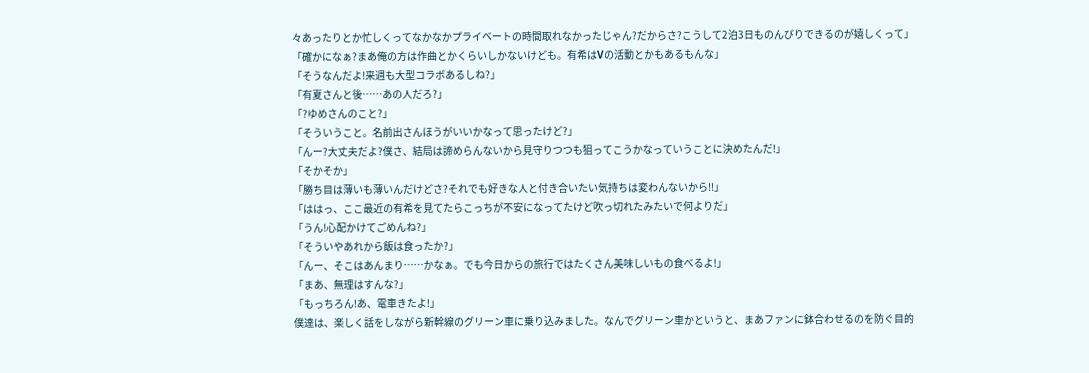々あったりとか忙しくってなかなかプライベートの時間取れなかったじゃん?だからさ?こうして2泊3日ものんびりできるのが嬉しくって」
「確かになぁ?まあ俺の方は作曲とかくらいしかないけども。有希はVの活動とかもあるもんな」
「そうなんだよ!来週も大型コラボあるしね?」
「有夏さんと後……あの人だろ?」
「?ゆめさんのこと?」
「そういうこと。名前出さんほうがいいかなって思ったけど?」
「んー?大丈夫だよ?僕さ、結局は諦めらんないから見守りつつも狙ってこうかなっていうことに決めたんだ!」
「そかそか」
「勝ち目は薄いも薄いんだけどさ?それでも好きな人と付き合いたい気持ちは変わんないから!!」
「ははっ、ここ最近の有希を見てたらこっちが不安になってたけど吹っ切れたみたいで何よりだ」
「うん!心配かけてごめんね?」
「そういやあれから飯は食ったか?」
「んー、そこはあんまり……かなぁ。でも今日からの旅行ではたくさん美味しいもの食べるよ!」
「まあ、無理はすんな?」
「もっちろん!あ、電車きたよ!」
僕達は、楽しく話をしながら新幹線のグリーン車に乗り込みました。なんでグリーン車かというと、まあファンに鉢合わせるのを防ぐ目的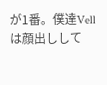が1番。僕達Vellは顔出しして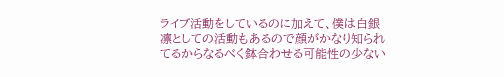ライブ活動をしているのに加えて、僕は白銀凛としての活動もあるので顔がかなり知られてるからなるべく鉢合わせる可能性の少ない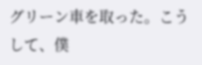グリーン車を取った。こうして、僕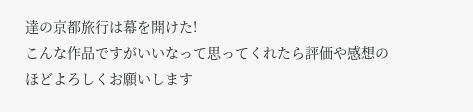達の京都旅行は幕を開けた!
こんな作品ですがいいなって思ってくれたら評価や感想のほどよろしくお願いします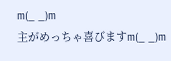m(_ _)m
主がめっちゃ喜びますm(_ _)m